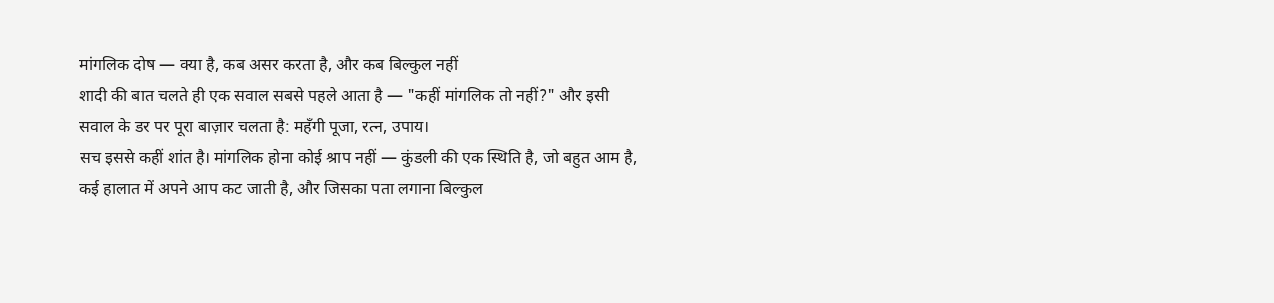मांगलिक दोष — क्या है, कब असर करता है, और कब बिल्कुल नहीं
शादी की बात चलते ही एक सवाल सबसे पहले आता है — "कहीं मांगलिक तो नहीं?" और इसी सवाल के डर पर पूरा बाज़ार चलता है: महँगी पूजा, रत्न, उपाय।
सच इससे कहीं शांत है। मांगलिक होना कोई श्राप नहीं — कुंडली की एक स्थिति है, जो बहुत आम है, कई हालात में अपने आप कट जाती है, और जिसका पता लगाना बिल्कुल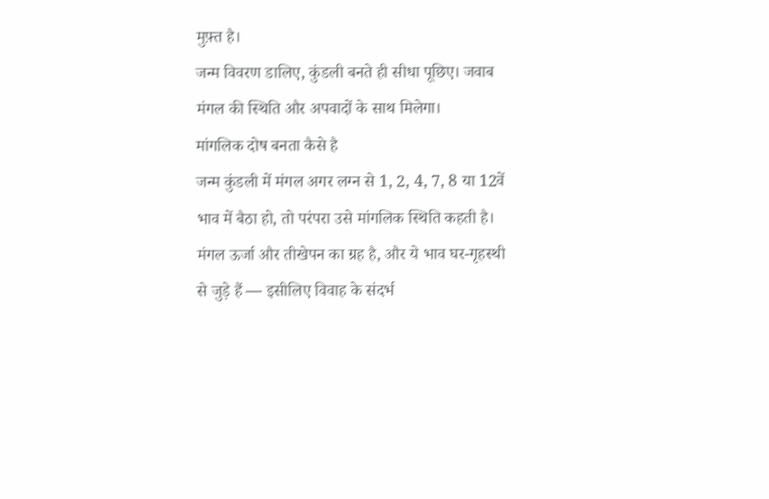मुफ़्त है।
जन्म विवरण डालिए, कुंडली बनते ही सीधा पूछिए। जवाब मंगल की स्थिति और अपवादों के साथ मिलेगा।
मांगलिक दोष बनता कैसे है
जन्म कुंडली में मंगल अगर लग्न से 1, 2, 4, 7, 8 या 12वें भाव में बैठा हो, तो परंपरा उसे मांगलिक स्थिति कहती है। मंगल ऊर्जा और तीखेपन का ग्रह है, और ये भाव घर-गृहस्थी से जुड़े हैं — इसीलिए विवाह के संदर्भ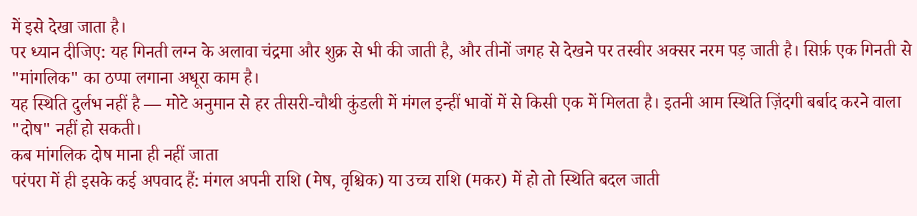में इसे देखा जाता है।
पर ध्यान दीजिए: यह गिनती लग्न के अलावा चंद्रमा और शुक्र से भी की जाती है, और तीनों जगह से देखने पर तस्वीर अक्सर नरम पड़ जाती है। सिर्फ़ एक गिनती से "मांगलिक" का ठप्पा लगाना अधूरा काम है।
यह स्थिति दुर्लभ नहीं है — मोटे अनुमान से हर तीसरी-चौथी कुंडली में मंगल इन्हीं भावों में से किसी एक में मिलता है। इतनी आम स्थिति ज़िंदगी बर्बाद करने वाला "दोष" नहीं हो सकती।
कब मांगलिक दोष माना ही नहीं जाता
परंपरा में ही इसके कई अपवाद हैं: मंगल अपनी राशि (मेष, वृश्चिक) या उच्च राशि (मकर) में हो तो स्थिति बदल जाती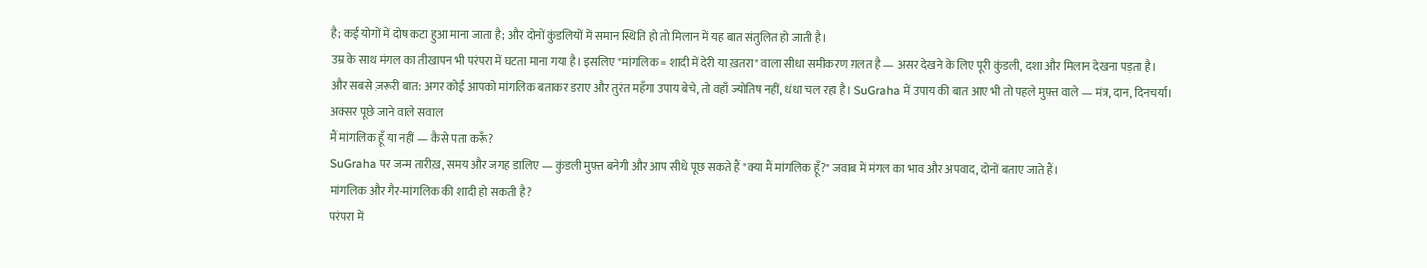है; कई योगों में दोष कटा हुआ माना जाता है; और दोनों कुंडलियों में समान स्थिति हो तो मिलान में यह बात संतुलित हो जाती है।
उम्र के साथ मंगल का तीखापन भी परंपरा में घटता माना गया है। इसलिए "मांगलिक = शादी में देरी या ख़तरा" वाला सीधा समीकरण ग़लत है — असर देखने के लिए पूरी कुंडली, दशा और मिलान देखना पड़ता है।
और सबसे ज़रूरी बात: अगर कोई आपको मांगलिक बताकर डराए और तुरंत महँगा उपाय बेचे, तो वहाँ ज्योतिष नहीं, धंधा चल रहा है। SuGraha में उपाय की बात आए भी तो पहले मुफ़्त वाले — मंत्र, दान, दिनचर्या।
अक्सर पूछे जाने वाले सवाल
मैं मांगलिक हूँ या नहीं — कैसे पता करूँ?
SuGraha पर जन्म तारीख़, समय और जगह डालिए — कुंडली मुफ़्त बनेगी और आप सीधे पूछ सकते हैं "क्या मैं मांगलिक हूँ?" जवाब में मंगल का भाव और अपवाद, दोनों बताए जाते हैं।
मांगलिक और गैर-मांगलिक की शादी हो सकती है?
परंपरा में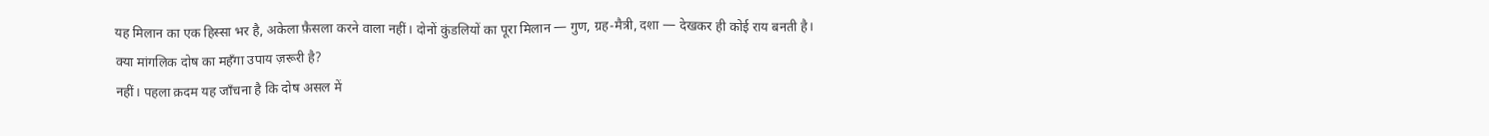यह मिलान का एक हिस्सा भर है, अकेला फ़ैसला करने वाला नहीं। दोनों कुंडलियों का पूरा मिलान — गुण, ग्रह-मैत्री, दशा — देखकर ही कोई राय बनती है।
क्या मांगलिक दोष का महँगा उपाय ज़रूरी है?
नहीं। पहला क़दम यह जाँचना है कि दोष असल में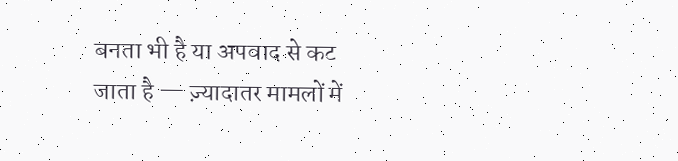बनता भी है या अपवाद से कट जाता है — ज़्यादातर मामलों में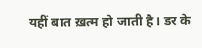यहीं बात ख़त्म हो जाती है। डर के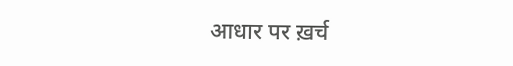आधार पर ख़र्च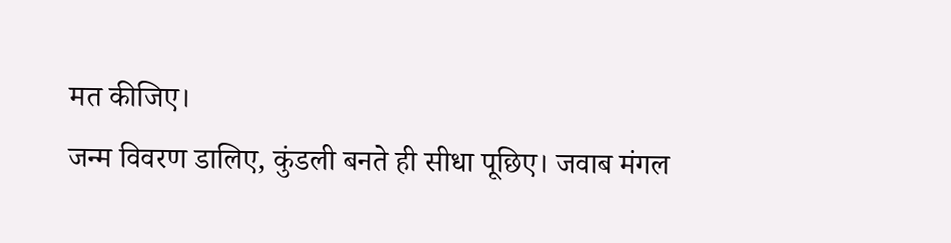मत कीजिए।
जन्म विवरण डालिए, कुंडली बनते ही सीधा पूछिए। जवाब मंगल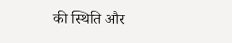की स्थिति और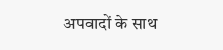अपवादों के साथ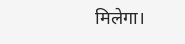मिलेगा।